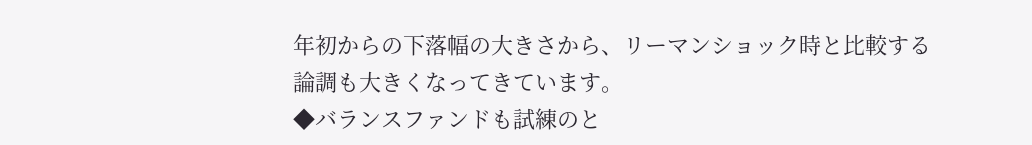年初からの下落幅の大きさから、リーマンショック時と比較する論調も大きくなってきています。
◆バランスファンドも試練のと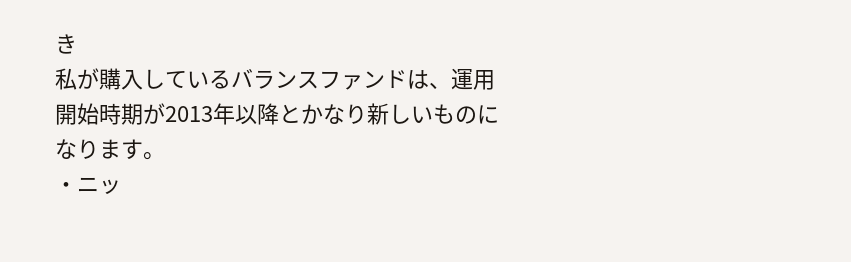き
私が購入しているバランスファンドは、運用開始時期が2013年以降とかなり新しいものになります。
・ニッ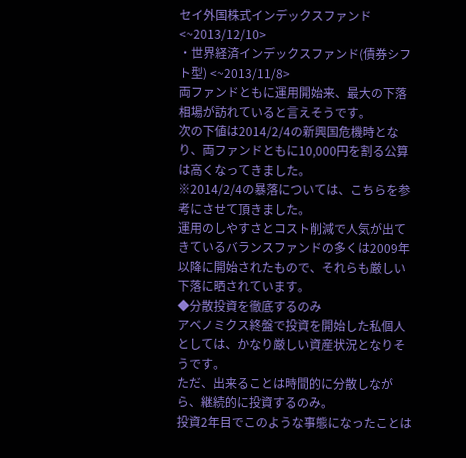セイ外国株式インデックスファンド <~2013/12/10>
・世界経済インデックスファンド(債券シフト型) <~2013/11/8>
両ファンドともに運用開始来、最大の下落相場が訪れていると言えそうです。
次の下値は2014/2/4の新興国危機時となり、両ファンドともに10,000円を割る公算は高くなってきました。
※2014/2/4の暴落については、こちらを参考にさせて頂きました。
運用のしやすさとコスト削減で人気が出てきているバランスファンドの多くは2009年以降に開始されたもので、それらも厳しい下落に晒されています。
◆分散投資を徹底するのみ
アベノミクス終盤で投資を開始した私個人としては、かなり厳しい資産状況となりそうです。
ただ、出来ることは時間的に分散しながら、継続的に投資するのみ。
投資2年目でこのような事態になったことは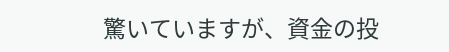驚いていますが、資金の投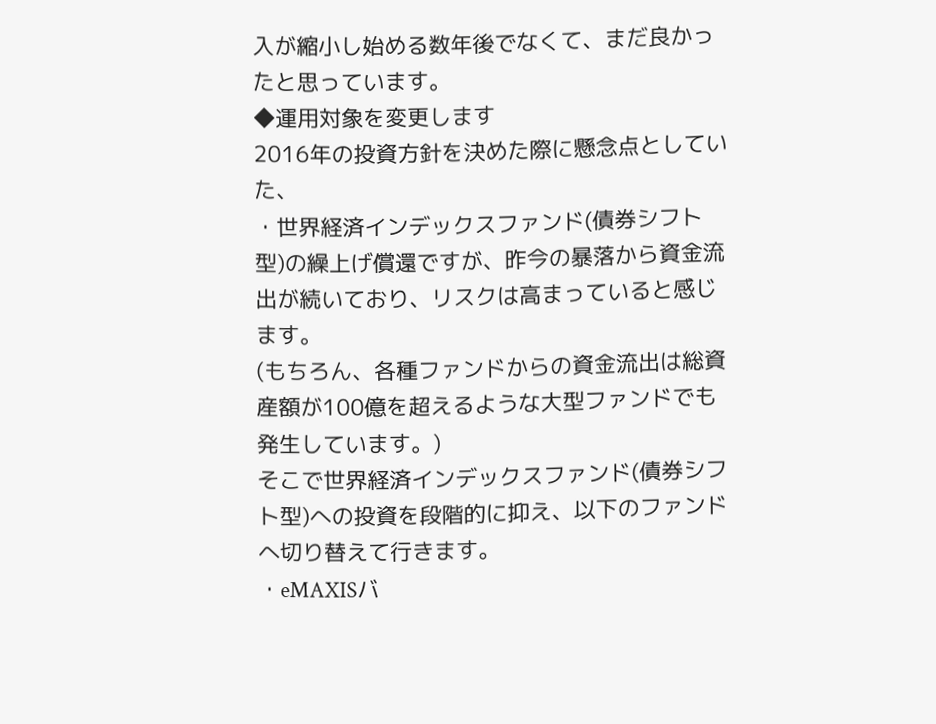入が縮小し始める数年後でなくて、まだ良かったと思っています。
◆運用対象を変更します
2016年の投資方針を決めた際に懸念点としていた、
・世界経済インデックスファンド(債券シフト型)の繰上げ償還ですが、昨今の暴落から資金流出が続いており、リスクは高まっていると感じます。
(もちろん、各種ファンドからの資金流出は総資産額が100億を超えるような大型ファンドでも発生しています。)
そこで世界経済インデックスファンド(債券シフト型)への投資を段階的に抑え、以下のファンドへ切り替えて行きます。
・eMAXISバ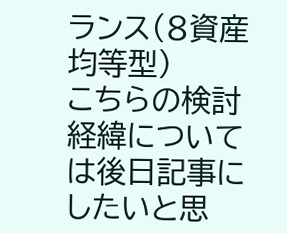ランス(8資産均等型)
こちらの検討経緯については後日記事にしたいと思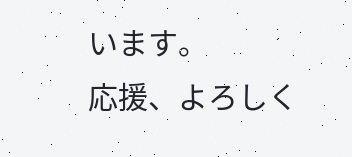います。
応援、よろしく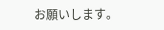お願いします。